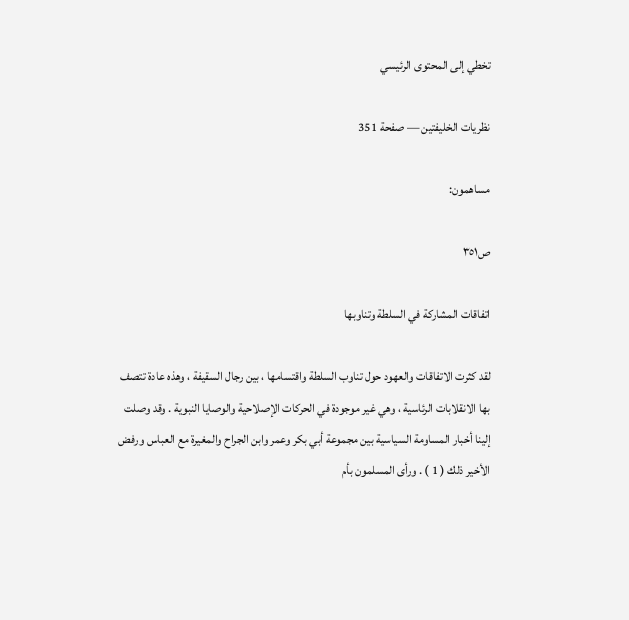تخطي إلى المحتوى الرئيسي

نظريات الخليفتين — صفحة 351

مساهمون:

ص٣٥١

اتفاقات المشاركة في السلطة وتناوبها

لقد كثرت الاتفاقات والعهود حول تناوب السلطة واقتسامها ، بين رجال السقيفة ، وهذه عادة تتصف بها الانقلابات الرئاسية ، وهي غير موجودة في الحركات الإصلاحية والوصايا النبوية . وقد وصلت إلينا أخبار المساومة السياسية بين مجموعة أبي بكر وعمر وابن الجراح والمغيرة مع العباس ورفض الأخير ذلك ( 1 ) . ورأى المسلمون بأم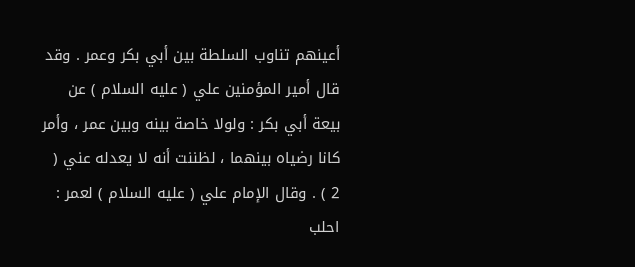أعينهم تناوب السلطة بين أبي بكر وعمر . وقد قال أمير المؤمنين علي ( عليه السلام ) عن بيعة أبي بكر : ولولا خاصة بينه وبين عمر ، وأمر كانا رضياه بينهما ، لظننت أنه لا يعدله عني ( 2 ) . وقال الإمام علي ( عليه السلام ) لعمر : احلب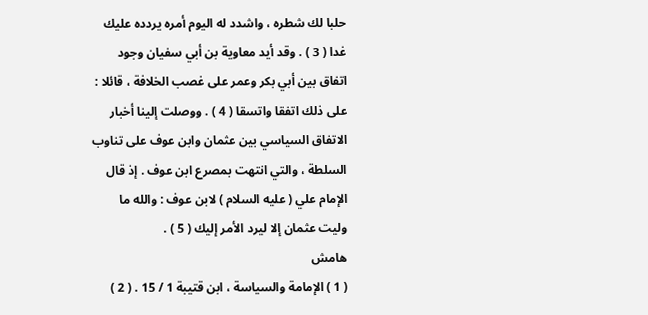حلبا لك شطره ، واشدد له اليوم أمره يردده عليك غدا ( 3 ) . وقد أيد معاوية بن أبي سفيان وجود اتفاق بين أبي بكر وعمر على غصب الخلافة ، قائلا : على ذلك اتفقا واتسقا ( 4 ) . ووصلت إلينا أخبار الاتفاق السياسي بين عثمان وابن عوف على تناوب السلطة ، والتي انتهت بمصرع ابن عوف . إذ قال الإمام علي ( عليه السلام ) لابن عوف : والله ما وليت عثمان إلا ليرد الأمر إليك ( 5 ) .
هامش
( 1 ) الإمامة والسياسة ، ابن قتيبة 1 / 15 . ( 2 )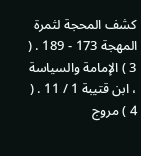كشف المحجة لثمرة المهجة 173 - 189 . ( 3 ) الإمامة والسياسة ، ابن قتيبة 1 / 11 . ( 4 ) مروج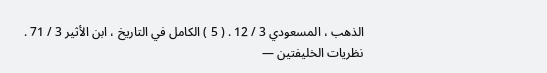الذهب ، المسعودي 3 / 12 . ( 5 ) الكامل في التاريخ ، ابن الأثير 3 / 71 .
نظريات الخليفتين —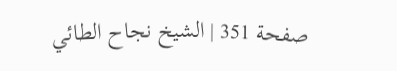صفحة 351 | الشيخ نجاح الطائي